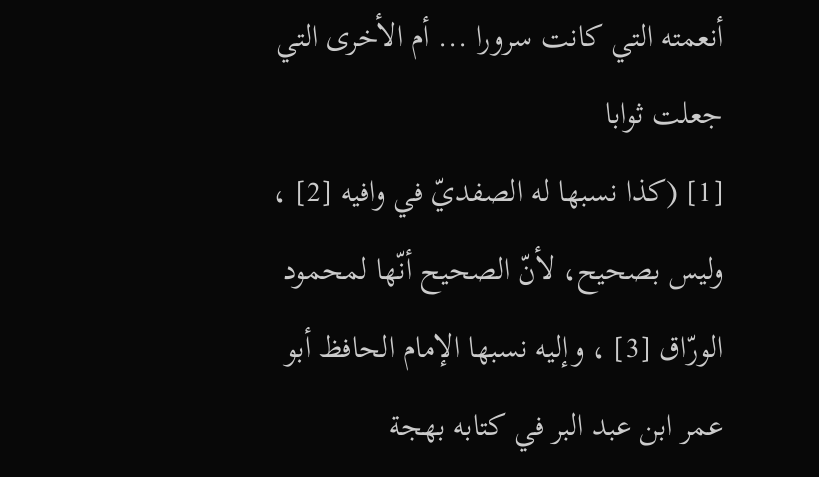أنعمته التي كانت سرورا ... أم الأخرى التي جعلت ثوابا
[1] (كذا نسبها له الصفديّ في وافيه [2] ، وليس بصحيح، لأنّ الصحيح أنّها لمحمود الورّاق [3] ، وإليه نسبها الإمام الحافظ أبو عمر ابن عبد البر في كتابه بهجة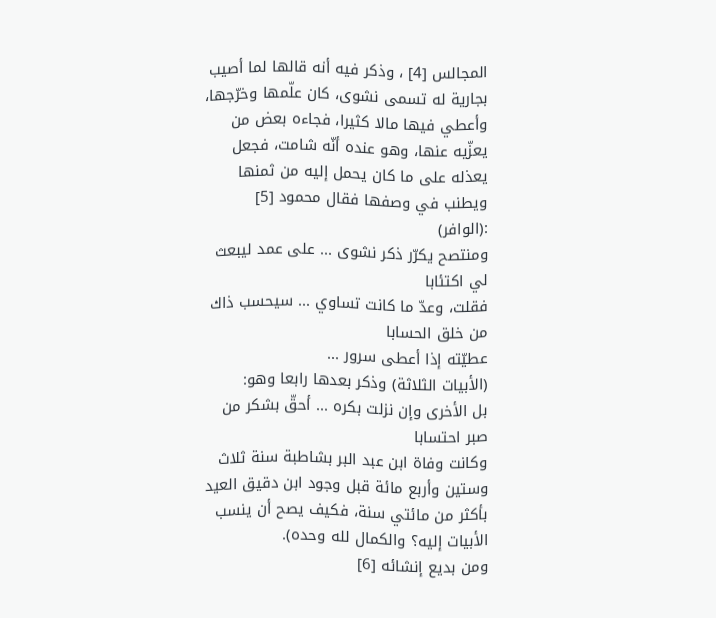المجالس [4] ، وذكر فيه أنه قالها لما أصيب بجارية له تسمى نشوى، كان علّمها وخرّجها، وأعطي فيها مالا كثيرا، فجاءه بعض من يعزّيه عنها، وهو عنده أنّه شامت، فجعل يعذله على ما كان يحمل إليه من ثمنها ويطنب في وصفها فقال محمود [5] :(الوافر)
ومنتصح يكرّر ذكر نشوى ... على عمد ليبعث لي اكتئابا
فقلت، وعدّ ما كانت تساوي ... سيحسب ذاك من خلق الحسابا
عطيّته إذا أعطى سرور ...
(الأبيات الثلاثة) وذكر بعدها رابعا وهو:
بل الأخرى وإن نزلت بكره ... أحقّ بشكر من صبر احتسابا
وكانت وفاة ابن عبد البر بشاطبة سنة ثلاث وستين وأربع مائة قبل وجود ابن دقيق العيد بأكثر من مائتي سنة، فكيف يصح أن ينسب الأبيات إليه؟ والكمال لله وحده).
ومن بديع إنشائه [6]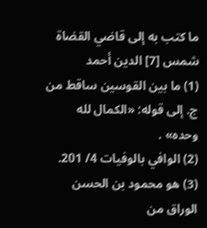ما كتب به إلى قاضي القضاة شمس [7] الدين أحمد
(1) ما بين القوسين ساقط من ج. إلى قوله: «الكمال لله وحده» .
(2) الوافي بالوفيات 4/ 201.
(3) هو محمود بن الحسن الوراق من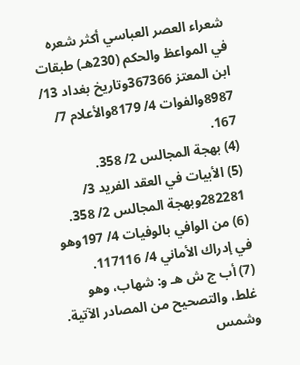شعراء العصر العباسي أكثر شعره في المواعظ والحكم (230هـ) طبقات ابن المعتز 367366وتاريخ بغداد 13/ 8987والفوات 4/ 8179والأعلام 7/ 167.
(4) بهجة المجالس 2/ 358.
(5) الأبيات في العقد الفريد 3/ 282281وبهجة المجالس 2/ 358.
(6) من الوافي بالوفيات 4/ 197وهو في إدراك الأماني 4/ 117116.
(7) أب ج ش هـ و: شهاب، وهو غلط، والتصحيح من المصادر الآتية.
وشمس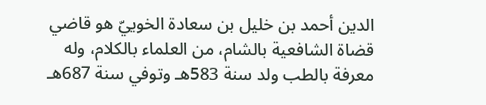الدين أحمد بن خليل بن سعادة الخوييّ هو قاضي قضاة الشافعية بالشام، من العلماء بالكلام، وله معرفة بالطب ولد سنة 583هـ وتوفي سنة 687هـ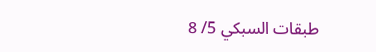طبقات السبكي 5/ 8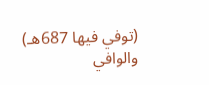(توفي فيها 687هـ) والوافي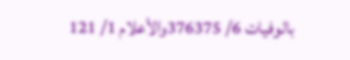بالوفيات 6/ 376375والأعلام 1/ 121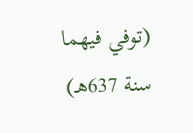(توفي فيهما سنة 637هـ)